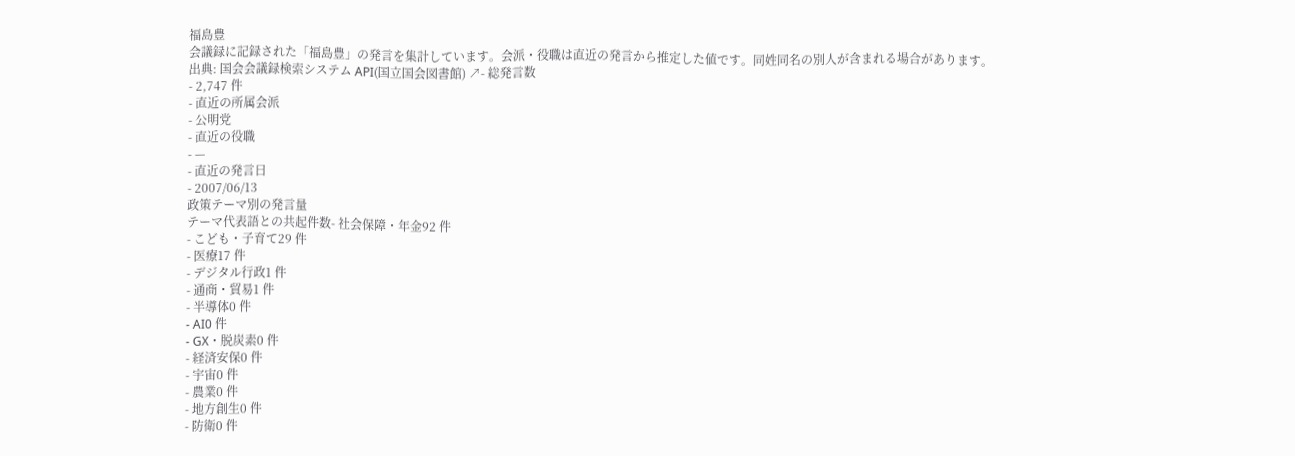福島豊
会議録に記録された「福島豊」の発言を集計しています。会派・役職は直近の発言から推定した値です。同姓同名の別人が含まれる場合があります。
出典: 国会会議録検索システム API(国立国会図書館) ↗- 総発言数
- 2,747 件
- 直近の所属会派
- 公明党
- 直近の役職
- —
- 直近の発言日
- 2007/06/13
政策テーマ別の発言量
テーマ代表語との共起件数- 社会保障・年金92 件
- こども・子育て29 件
- 医療17 件
- デジタル行政1 件
- 通商・貿易1 件
- 半導体0 件
- AI0 件
- GX・脱炭素0 件
- 経済安保0 件
- 宇宙0 件
- 農業0 件
- 地方創生0 件
- 防衛0 件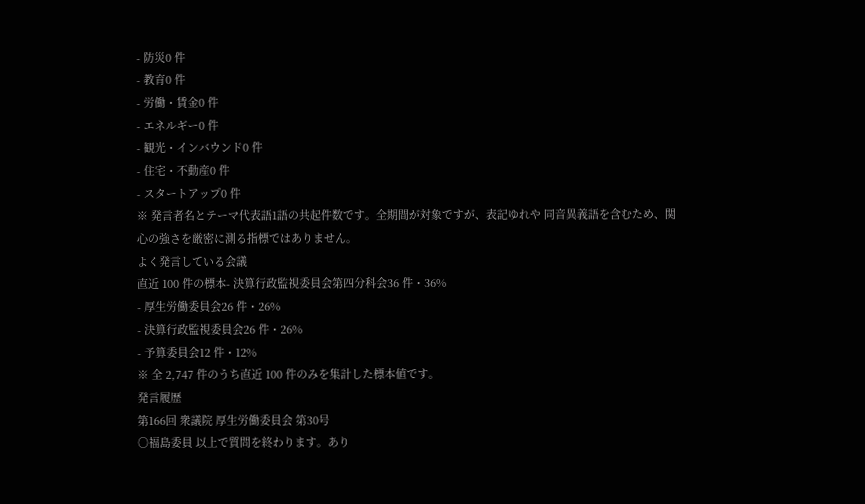- 防災0 件
- 教育0 件
- 労働・賃金0 件
- エネルギー0 件
- 観光・インバウンド0 件
- 住宅・不動産0 件
- スタートアップ0 件
※ 発言者名とテーマ代表語1語の共起件数です。全期間が対象ですが、表記ゆれや 同音異義語を含むため、関心の強さを厳密に測る指標ではありません。
よく発言している会議
直近 100 件の標本- 決算行政監視委員会第四分科会36 件・36%
- 厚生労働委員会26 件・26%
- 決算行政監視委員会26 件・26%
- 予算委員会12 件・12%
※ 全 2,747 件のうち直近 100 件のみを集計した標本値です。
発言履歴
第166回 衆議院 厚生労働委員会 第30号
○福島委員 以上で質問を終わります。あり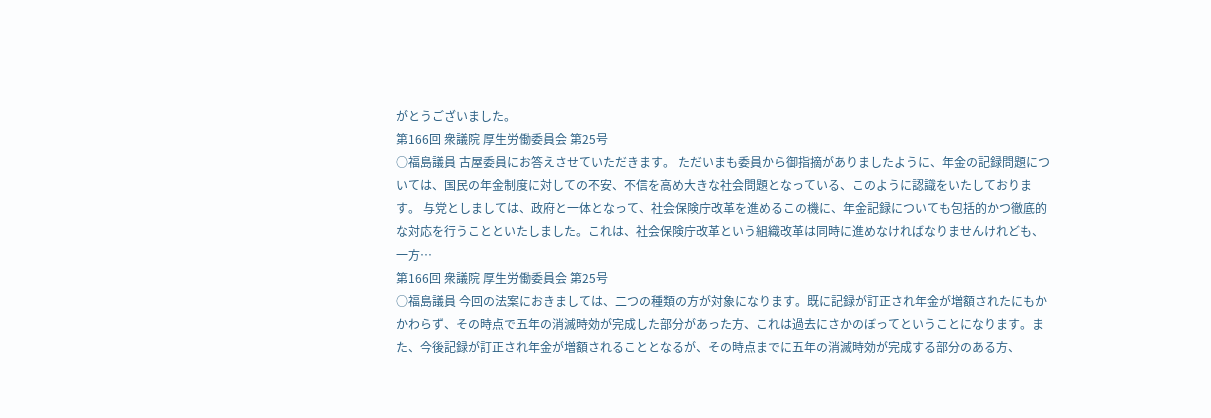がとうございました。
第166回 衆議院 厚生労働委員会 第25号
○福島議員 古屋委員にお答えさせていただきます。 ただいまも委員から御指摘がありましたように、年金の記録問題については、国民の年金制度に対しての不安、不信を高め大きな社会問題となっている、このように認識をいたしております。 与党としましては、政府と一体となって、社会保険庁改革を進めるこの機に、年金記録についても包括的かつ徹底的な対応を行うことといたしました。これは、社会保険庁改革という組織改革は同時に進めなければなりませんけれども、一方…
第166回 衆議院 厚生労働委員会 第25号
○福島議員 今回の法案におきましては、二つの種類の方が対象になります。既に記録が訂正され年金が増額されたにもかかわらず、その時点で五年の消滅時効が完成した部分があった方、これは過去にさかのぼってということになります。また、今後記録が訂正され年金が増額されることとなるが、その時点までに五年の消滅時効が完成する部分のある方、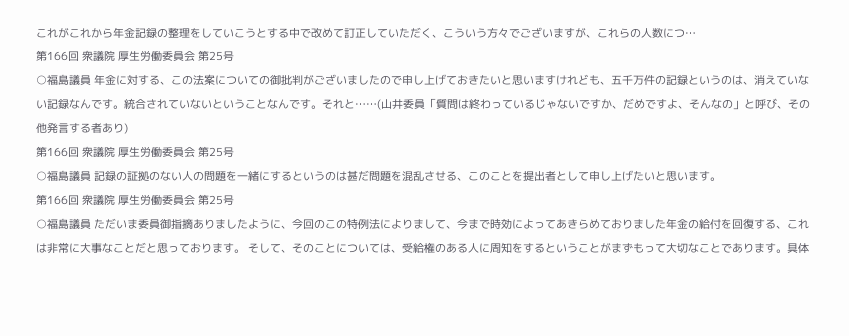これがこれから年金記録の整理をしていこうとする中で改めて訂正していただく、こういう方々でございますが、これらの人数につ…
第166回 衆議院 厚生労働委員会 第25号
○福島議員 年金に対する、この法案についての御批判がございましたので申し上げておきたいと思いますけれども、五千万件の記録というのは、消えていない記録なんです。統合されていないということなんです。それと……(山井委員「質問は終わっているじゃないですか、だめですよ、そんなの」と呼び、その他発言する者あり)
第166回 衆議院 厚生労働委員会 第25号
○福島議員 記録の証拠のない人の問題を一緒にするというのは甚だ問題を混乱させる、このことを提出者として申し上げたいと思います。
第166回 衆議院 厚生労働委員会 第25号
○福島議員 ただいま委員御指摘ありましたように、今回のこの特例法によりまして、今まで時効によってあきらめておりました年金の給付を回復する、これは非常に大事なことだと思っております。 そして、そのことについては、受給権のある人に周知をするということがまずもって大切なことであります。具体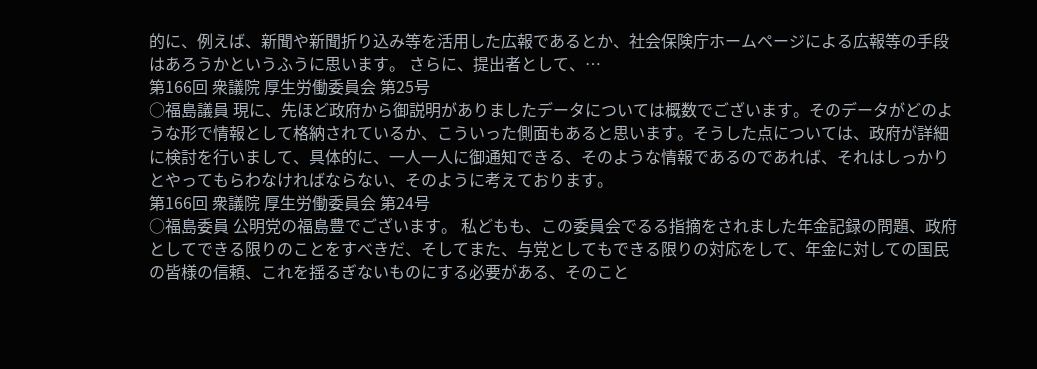的に、例えば、新聞や新聞折り込み等を活用した広報であるとか、社会保険庁ホームページによる広報等の手段はあろうかというふうに思います。 さらに、提出者として、…
第166回 衆議院 厚生労働委員会 第25号
○福島議員 現に、先ほど政府から御説明がありましたデータについては概数でございます。そのデータがどのような形で情報として格納されているか、こういった側面もあると思います。そうした点については、政府が詳細に検討を行いまして、具体的に、一人一人に御通知できる、そのような情報であるのであれば、それはしっかりとやってもらわなければならない、そのように考えております。
第166回 衆議院 厚生労働委員会 第24号
○福島委員 公明党の福島豊でございます。 私どもも、この委員会でるる指摘をされました年金記録の問題、政府としてできる限りのことをすべきだ、そしてまた、与党としてもできる限りの対応をして、年金に対しての国民の皆様の信頼、これを揺るぎないものにする必要がある、そのこと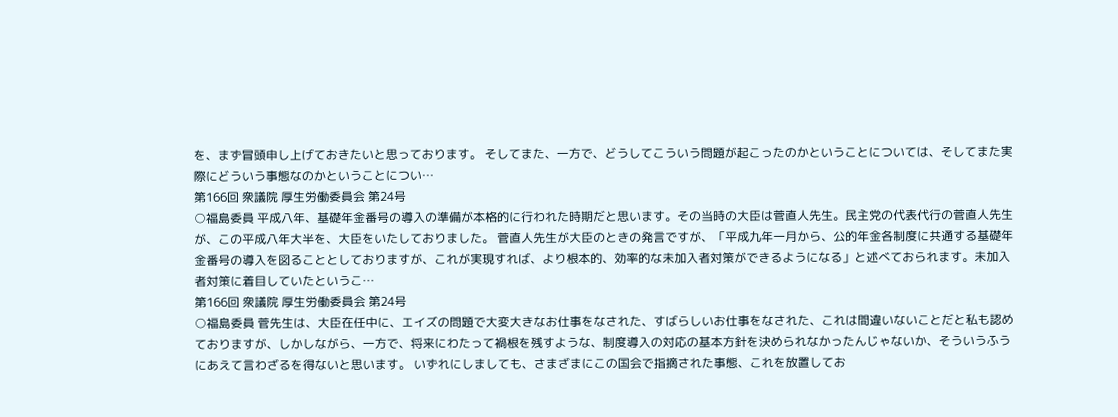を、まず冒頭申し上げておきたいと思っております。 そしてまた、一方で、どうしてこういう問題が起こったのかということについては、そしてまた実際にどういう事態なのかということについ…
第166回 衆議院 厚生労働委員会 第24号
○福島委員 平成八年、基礎年金番号の導入の準備が本格的に行われた時期だと思います。その当時の大臣は菅直人先生。民主党の代表代行の菅直人先生が、この平成八年大半を、大臣をいたしておりました。 菅直人先生が大臣のときの発言ですが、「平成九年一月から、公的年金各制度に共通する基礎年金番号の導入を図ることとしておりますが、これが実現すれば、より根本的、効率的な未加入者対策ができるようになる」と述べておられます。未加入者対策に着目していたというこ…
第166回 衆議院 厚生労働委員会 第24号
○福島委員 菅先生は、大臣在任中に、エイズの問題で大変大きなお仕事をなされた、すばらしいお仕事をなされた、これは間違いないことだと私も認めておりますが、しかしながら、一方で、将来にわたって禍根を残すような、制度導入の対応の基本方針を決められなかったんじゃないか、そういうふうにあえて言わざるを得ないと思います。 いずれにしましても、さまざまにこの国会で指摘された事態、これを放置してお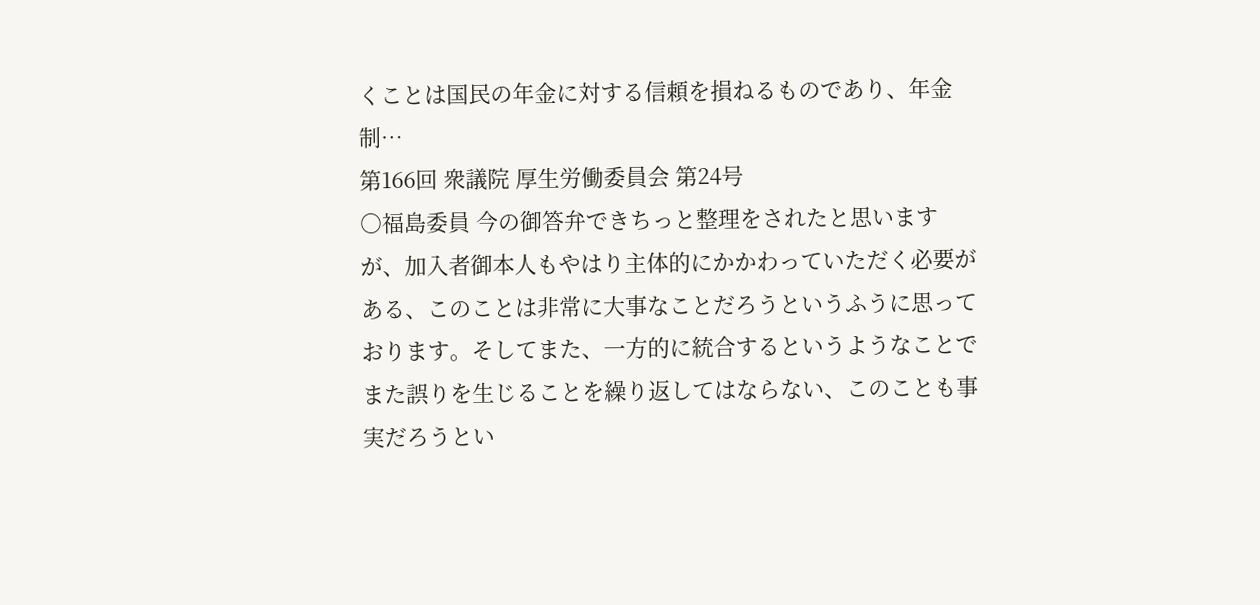くことは国民の年金に対する信頼を損ねるものであり、年金制…
第166回 衆議院 厚生労働委員会 第24号
○福島委員 今の御答弁できちっと整理をされたと思いますが、加入者御本人もやはり主体的にかかわっていただく必要がある、このことは非常に大事なことだろうというふうに思っております。そしてまた、一方的に統合するというようなことでまた誤りを生じることを繰り返してはならない、このことも事実だろうとい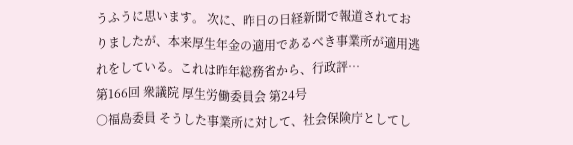うふうに思います。 次に、昨日の日経新聞で報道されておりましたが、本来厚生年金の適用であるべき事業所が適用逃れをしている。これは昨年総務省から、行政評…
第166回 衆議院 厚生労働委員会 第24号
○福島委員 そうした事業所に対して、社会保険庁としてし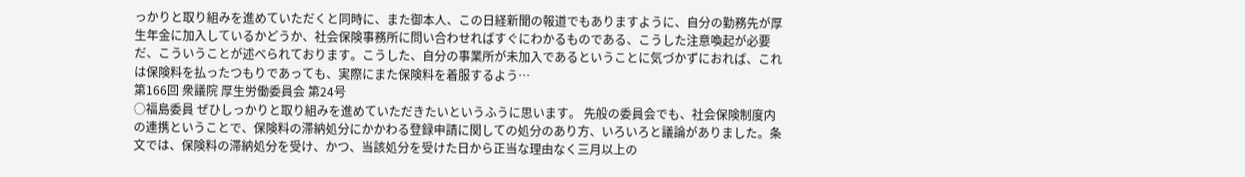っかりと取り組みを進めていただくと同時に、また御本人、この日経新聞の報道でもありますように、自分の勤務先が厚生年金に加入しているかどうか、社会保険事務所に問い合わせればすぐにわかるものである、こうした注意喚起が必要だ、こういうことが述べられております。こうした、自分の事業所が未加入であるということに気づかずにおれば、これは保険料を払ったつもりであっても、実際にまた保険料を着服するよう…
第166回 衆議院 厚生労働委員会 第24号
○福島委員 ぜひしっかりと取り組みを進めていただきたいというふうに思います。 先般の委員会でも、社会保険制度内の連携ということで、保険料の滞納処分にかかわる登録申請に関しての処分のあり方、いろいろと議論がありました。条文では、保険料の滞納処分を受け、かつ、当該処分を受けた日から正当な理由なく三月以上の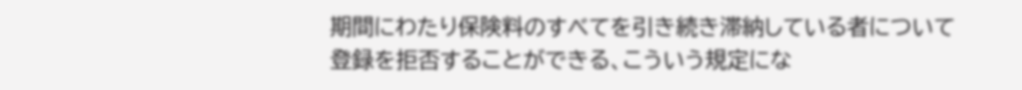期間にわたり保険料のすべてを引き続き滞納している者について登録を拒否することができる、こういう規定にな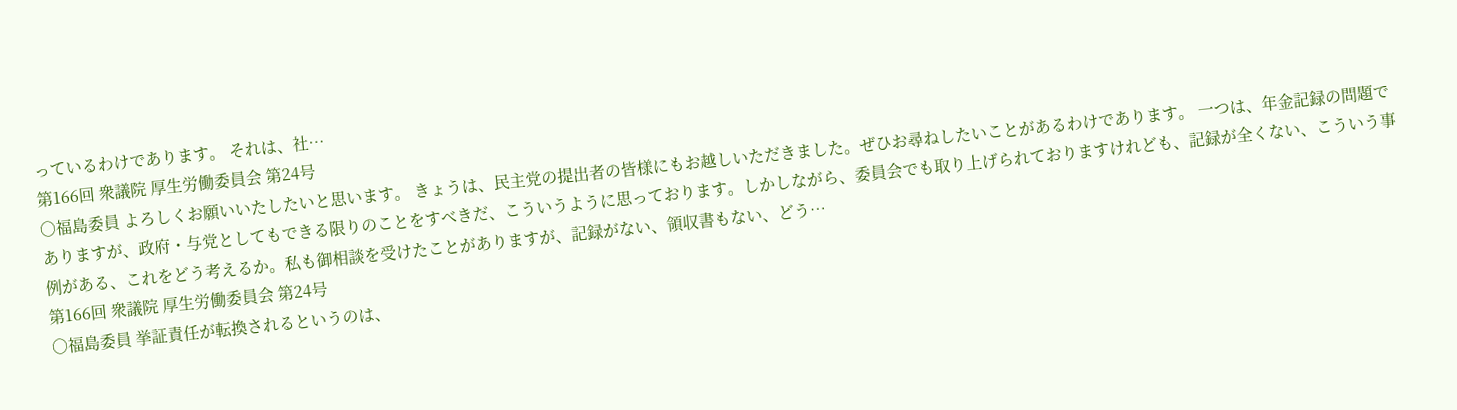っているわけであります。 それは、社…
第166回 衆議院 厚生労働委員会 第24号
○福島委員 よろしくお願いいたしたいと思います。 きょうは、民主党の提出者の皆様にもお越しいただきました。ぜひお尋ねしたいことがあるわけであります。 一つは、年金記録の問題でありますが、政府・与党としてもできる限りのことをすべきだ、こういうように思っております。しかしながら、委員会でも取り上げられておりますけれども、記録が全くない、こういう事例がある、これをどう考えるか。私も御相談を受けたことがありますが、記録がない、領収書もない、どう…
第166回 衆議院 厚生労働委員会 第24号
○福島委員 挙証責任が転換されるというのは、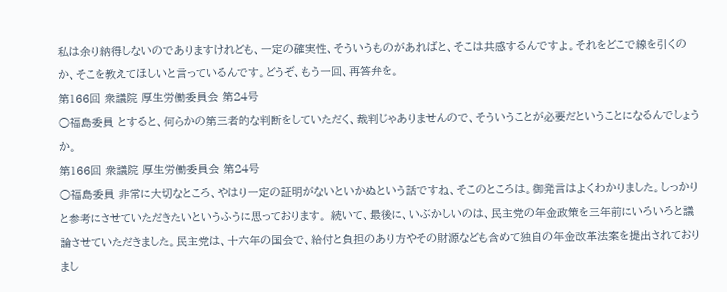私は余り納得しないのでありますけれども、一定の確実性、そういうものがあればと、そこは共感するんですよ。それをどこで線を引くのか、そこを教えてほしいと言っているんです。どうぞ、もう一回、再答弁を。
第166回 衆議院 厚生労働委員会 第24号
○福島委員 とすると、何らかの第三者的な判断をしていただく、裁判じゃありませんので、そういうことが必要だということになるんでしょうか。
第166回 衆議院 厚生労働委員会 第24号
○福島委員 非常に大切なところ、やはり一定の証明がないといかぬという話ですね、そこのところは。御発言はよくわかりました。しっかりと参考にさせていただきたいというふうに思っております。 続いて、最後に、いぶかしいのは、民主党の年金政策を三年前にいろいろと議論させていただきました。民主党は、十六年の国会で、給付と負担のあり方やその財源なども含めて独自の年金改革法案を提出されておりまし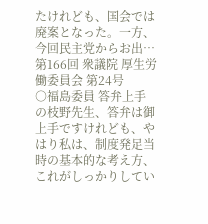たけれども、国会では廃案となった。一方、今回民主党からお出…
第166回 衆議院 厚生労働委員会 第24号
○福島委員 答弁上手の枝野先生、答弁は御上手ですけれども、やはり私は、制度発足当時の基本的な考え方、これがしっかりしてい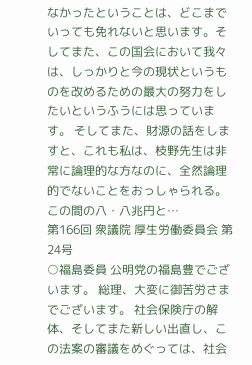なかったということは、どこまでいっても免れないと思います。そしてまた、この国会において我々は、しっかりと今の現状というものを改めるための最大の努力をしたいというふうには思っています。 そしてまた、財源の話をしますと、これも私は、枝野先生は非常に論理的な方なのに、全然論理的でないことをおっしゃられる。この間の八・八兆円と…
第166回 衆議院 厚生労働委員会 第24号
○福島委員 公明党の福島豊でございます。 総理、大変に御苦労さまでございます。 社会保険庁の解体、そしてまた新しい出直し、この法案の審議をめぐっては、社会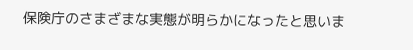保険庁のさまざまな実態が明らかになったと思いま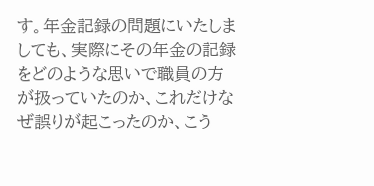す。年金記録の問題にいたしましても、実際にその年金の記録をどのような思いで職員の方が扱っていたのか、これだけなぜ誤りが起こったのか、こう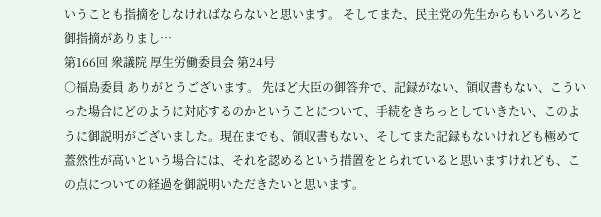いうことも指摘をしなければならないと思います。 そしてまた、民主党の先生からもいろいろと御指摘がありまし…
第166回 衆議院 厚生労働委員会 第24号
○福島委員 ありがとうございます。 先ほど大臣の御答弁で、記録がない、領収書もない、こういった場合にどのように対応するのかということについて、手続をきちっとしていきたい、このように御説明がございました。現在までも、領収書もない、そしてまた記録もないけれども極めて蓋然性が高いという場合には、それを認めるという措置をとられていると思いますけれども、この点についての経過を御説明いただきたいと思います。